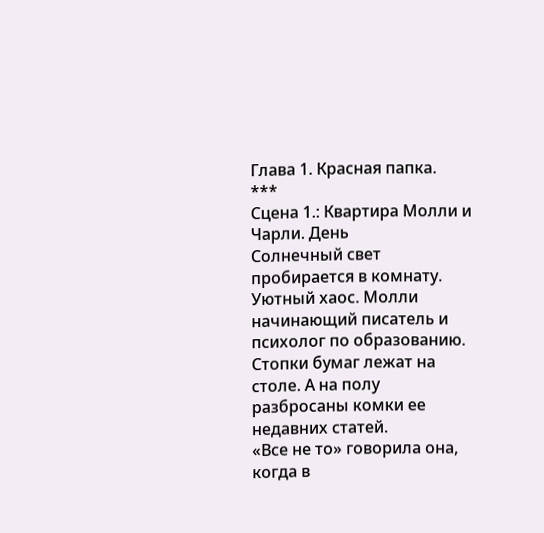Глава 1. Красная папка.
***
Сцена 1.: Квартира Молли и Чарли. День
Солнечный свет пробирается в комнату. Уютный хаос. Молли начинающий писатель и психолог по образованию. Стопки бумаг лежат на столе. А на полу разбросаны комки ее недавних статей.
«Все не то» говорила она, когда в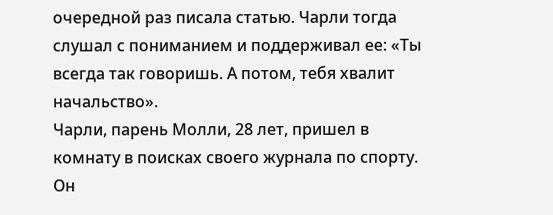очередной раз писала статью. Чарли тогда слушал с пониманием и поддерживал ее: «Ты всегда так говоришь. А потом, тебя хвалит начальство».
Чарли, парень Молли, 28 лет, пришел в комнату в поисках своего журнала по спорту. Он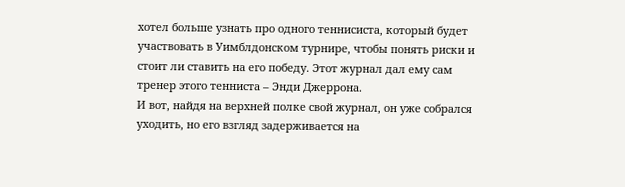хотел больше узнать про одного теннисиста, который будет участвовать в Уимблдонском турнире, чтобы понять риски и стоит ли ставить на его победу. Этот журнал дал ему сам тренер этого тенниста – Энди Джеррона.
И вот, найдя на верхней полке свой журнал, он уже собрался уходить, но его взгляд задерживается на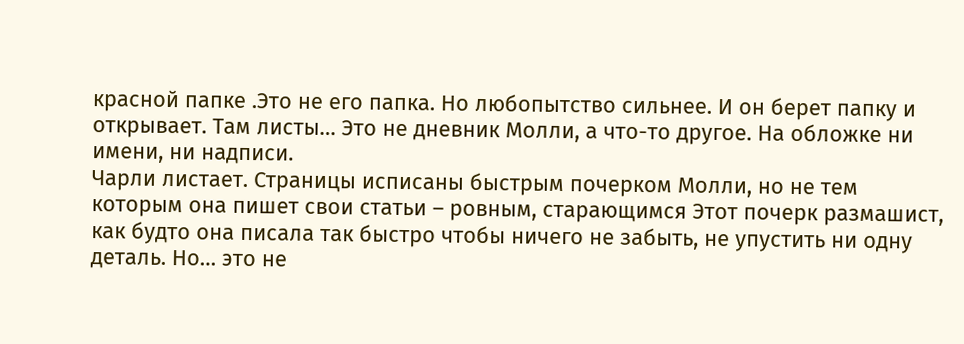красной папке .Это не его папка. Но любопытство сильнее. И он берет папку и открывает. Там листы… Это не дневник Молли, а что-то другое. На обложке ни имени, ни надписи.
Чарли листает. Страницы исписаны быстрым почерком Молли, но не тем которым она пишет свои статьи – ровным, старающимся Этот почерк размашист, как будто она писала так быстро чтобы ничего не забыть, не упустить ни одну деталь. Но… это не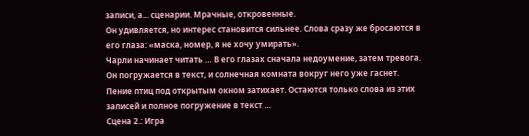записи, а... сценарии. Мрачные, откровенные.
Он удивляется, но интерес становится сильнее. Слова сразу же бросаются в его глаза: «маска, номер, я не хочу умирать».
Чарли начинает читать … В его глазах сначала недоумение, затем тревога. Он погружается в текст, и солнечная комната вокруг него уже гаснет. Пение птиц под открытым окном затихает. Остаются только слова из этих записей и полное погружение в текст …
Сцена 2.: Игра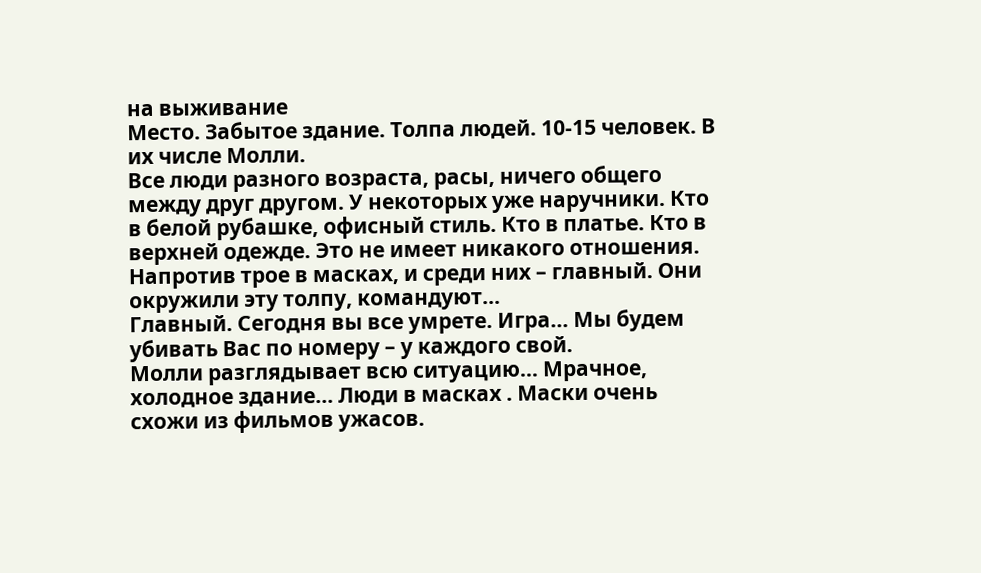на выживание
Место. Забытое здание. Толпа людей. 10-15 человек. В их числе Молли.
Все люди разного возраста, расы, ничего общего между друг другом. У некоторых уже наручники. Кто в белой рубашке, офисный стиль. Кто в платье. Кто в верхней одежде. Это не имеет никакого отношения.
Напротив трое в масках, и среди них – главный. Они окружили эту толпу, командуют…
Главный. Сегодня вы все умрете. Игра… Мы будем убивать Вас по номеру – у каждого свой.
Молли разглядывает всю ситуацию… Мрачное, холодное здание… Люди в масках . Маски очень схожи из фильмов ужасов.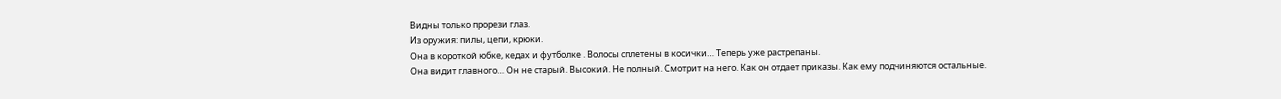Видны только прорези глаз.
Из оружия: пилы, цепи, крюки.
Она в короткой юбке, кедах и футболке . Волосы сплетены в косички… Теперь уже растрепаны.
Она видит главного… Он не старый. Высокий. Не полный. Смотрит на него. Как он отдает приказы. Как ему подчиняются остальные.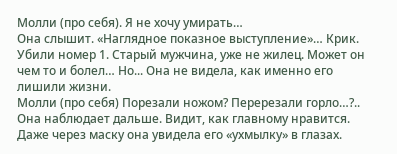Молли (про себя). Я не хочу умирать…
Она слышит. «Наглядное показное выступление»… Крик. Убили номер 1. Старый мужчина, уже не жилец. Может он чем то и болел… Но... Она не видела, как именно его лишили жизни.
Молли (про себя) Порезали ножом? Перерезали горло…?..
Она наблюдает дальше. Видит, как главному нравится. Даже через маску она увидела его «ухмылку» в глазах.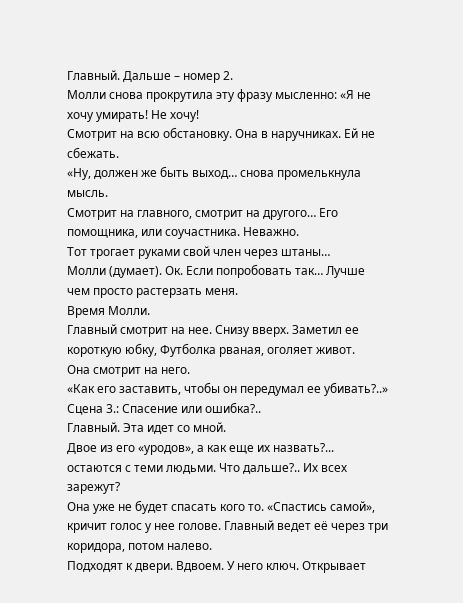Главный. Дальше – номер 2.
Молли снова прокрутила эту фразу мысленно: «Я не хочу умирать! Не хочу!
Смотрит на всю обстановку. Она в наручниках. Ей не сбежать.
«Ну, должен же быть выход… снова промелькнула мысль.
Смотрит на главного, смотрит на другого… Его помощника, или соучастника. Неважно.
Тот трогает руками свой член через штаны…
Молли (думает). Ок. Если попробовать так… Лучше чем просто растерзать меня.
Время Молли.
Главный смотрит на нее. Снизу вверх. Заметил ее короткую юбку, Футболка рваная, оголяет живот.
Она смотрит на него.
«Как его заставить, чтобы он передумал ее убивать?..»
Сцена 3.: Спасение или ошибка?..
Главный. Эта идет со мной.
Двое из его «уродов», а как еще их назвать?... остаются с теми людьми. Что дальше?.. Их всех зарежут?
Она уже не будет спасать кого то. «Спастись самой», кричит голос у нее голове. Главный ведет её через три коридора, потом налево.
Подходят к двери. Вдвоем. У него ключ. Открывает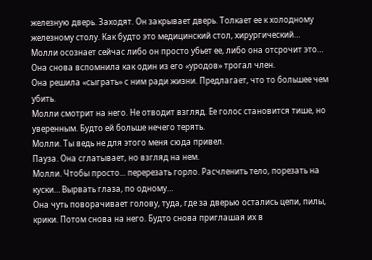железную дверь. Заходят. Он закрывает дверь. Толкает ее к холодному железному столу. Как будто это медицинский стол, хирургический…
Молли осознает сейчас либо он просто убьет ее, либо она отсрочит это… Она снова вспомнила как один из его «уродов» трогал член.
Она решила «сыграть» с ним ради жизни. Предлагает, что то большее чем убить.
Молли смотрит на него. Не отводит взгляд. Ее голос становится тише, но уверенным. Будто ей больше нечего терять.
Молли. Ты ведь не для этого меня сюда привел.
Пауза. Она сглатывает, но взгляд на нем.
Молли. Чтобы просто... перерезать горло. Расчленить тело, порезать на куски… Вырвать глаза, по одному…
Она чуть поворачивает голову, туда, где за дверью остались цепи, пилы, крики. Потом снова на него. Будто снова приглашая их в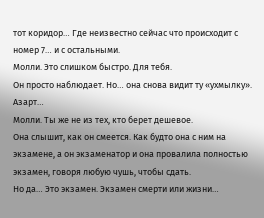тот коридор… Где неизвестно сейчас что происходит с номер 7… и с остальными.
Молли. Это слишком быстро. Для тебя.
Он просто наблюдает. Но… она снова видит ту «ухмылку». Азарт…
Молли. Ты же не из тех, кто берет дешевое.
Она слышит, как он смеется. Как будто она с ним на экзамене, а он экзаменатор и она провалила полностью экзамен, говоря любую чушь, чтобы сдать.
Но да… Это экзамен. Экзамен смерти или жизни…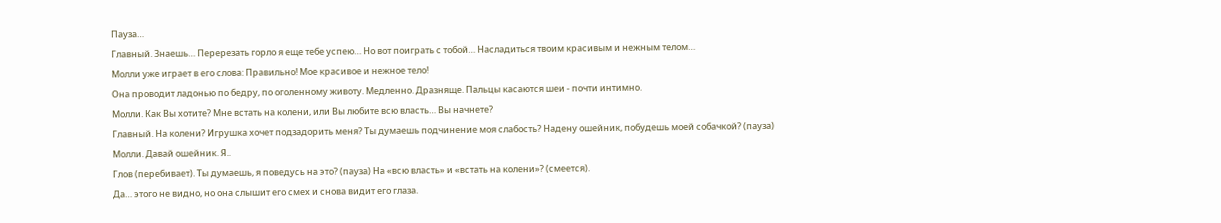Пауза…
Главный. Знаешь… Перерезать горло я еще тебе успею… Но вот поиграть с тобой… Насладиться твоим красивым и нежным телом…
Молли уже играет в его слова: Правильно! Мое красивое и нежное тело!
Она проводит ладонью по бедру, по оголенному животу. Медленно. Дразняще. Пальцы касаются шеи - почти интимно.
Молли. Как Вы хотите? Мне встать на колени, или Вы любите всю власть… Вы начнете?
Главный. На колени? Игрушка хочет подзадорить меня? Ты думаешь подчинение моя слабость? Надену ошейник, побудешь моей собачкой? (пауза)
Молли. Давай ошейник. Я..
Глов (перебивает). Ты думаешь, я поведусь на это? (пауза) На «всю власть» и «встать на колени»? (смеется).
Да… этого не видно, но она слышит его смех и снова видит его глаза.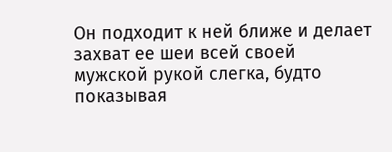Он подходит к ней ближе и делает захват ее шеи всей своей мужской рукой слегка, будто показывая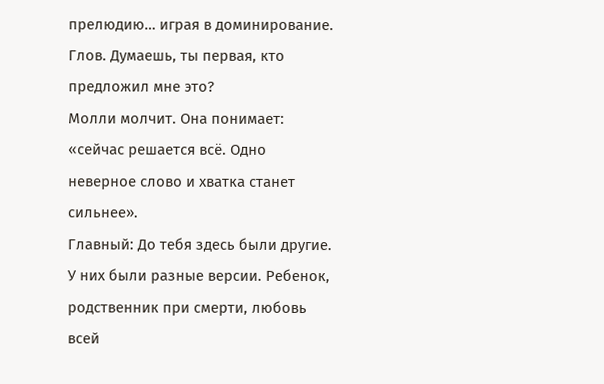прелюдию… играя в доминирование.
Глов. Думаешь, ты первая, кто предложил мне это?
Молли молчит. Она понимает: «сейчас решается всё. Одно неверное слово и хватка станет сильнее».
Главный: До тебя здесь были другие. У них были разные версии. Ребенок, родственник при смерти, любовь всей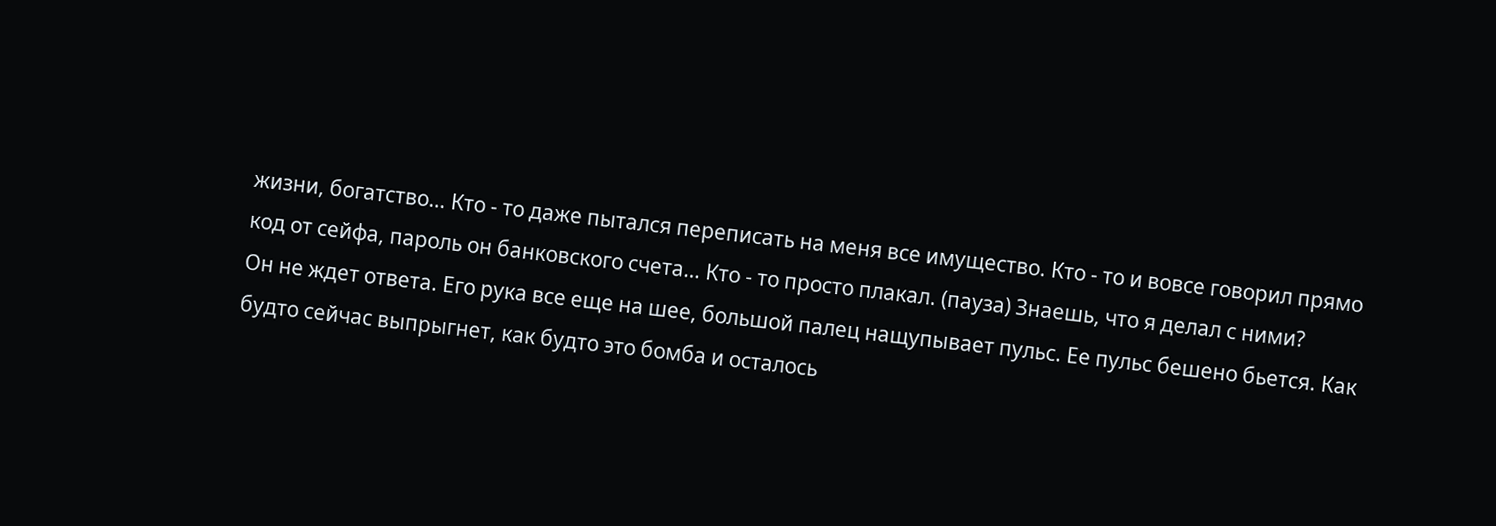жизни, богатство… Кто - то даже пытался переписать на меня все имущество. Кто - то и вовсе говорил прямо код от сейфа, пароль он банковского счета… Кто - то просто плакал. (пауза) Знаешь, что я делал с ними?
Он не ждет ответа. Его рука все еще на шее, большой палец нащупывает пульс. Ее пульс бешено бьется. Как будто сейчас выпрыгнет, как будто это бомба и осталось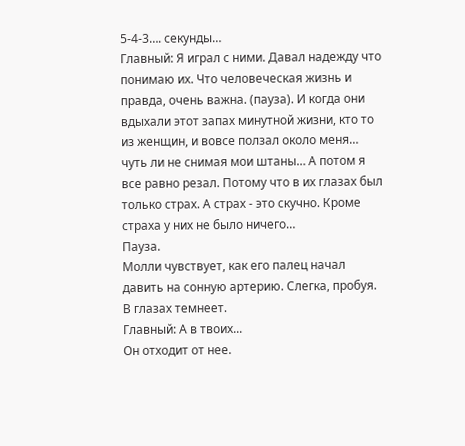5-4-3…. секунды…
Главный: Я играл с ними. Давал надежду что понимаю их. Что человеческая жизнь и правда, очень важна. (пауза). И когда они вдыхали этот запах минутной жизни, кто то из женщин, и вовсе ползал около меня… чуть ли не снимая мои штаны… А потом я все равно резал. Потому что в их глазах был только страх. А страх - это скучно. Кроме страха у них не было ничего…
Пауза.
Молли чувствует, как его палец начал давить на сонную артерию. Слегка, пробуя. В глазах темнеет.
Главный: А в твоих...
Он отходит от нее.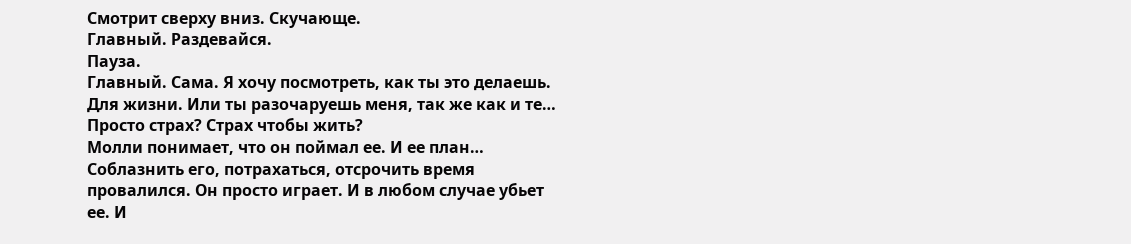Смотрит сверху вниз. Скучающе.
Главный. Раздевайся.
Пауза.
Главный. Сама. Я хочу посмотреть, как ты это делаешь. Для жизни. Или ты разочаруешь меня, так же как и те… Просто страх? Страх чтобы жить?
Молли понимает, что он поймал ее. И ее план… Соблазнить его, потрахаться, отсрочить время провалился. Он просто играет. И в любом случае убьет ее. И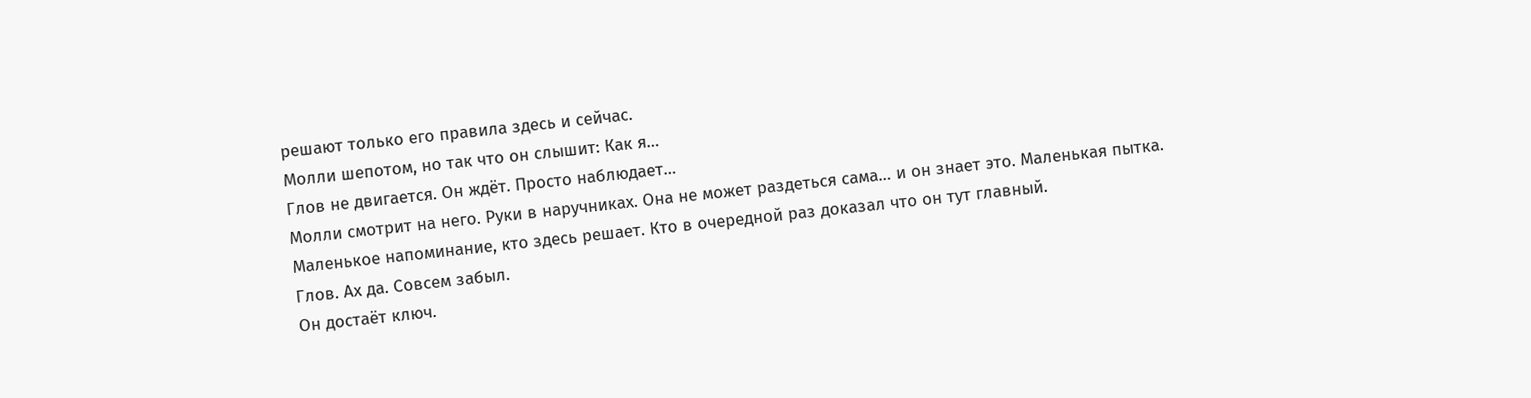решают только его правила здесь и сейчас.
Молли шепотом, но так что он слышит: Как я…
Глов не двигается. Он ждёт. Просто наблюдает…
Молли смотрит на него. Руки в наручниках. Она не может раздеться сама… и он знает это. Маленькая пытка. Маленькое напоминание, кто здесь решает. Кто в очередной раз доказал что он тут главный.
Глов. Ах да. Совсем забыл.
Он достаёт ключ.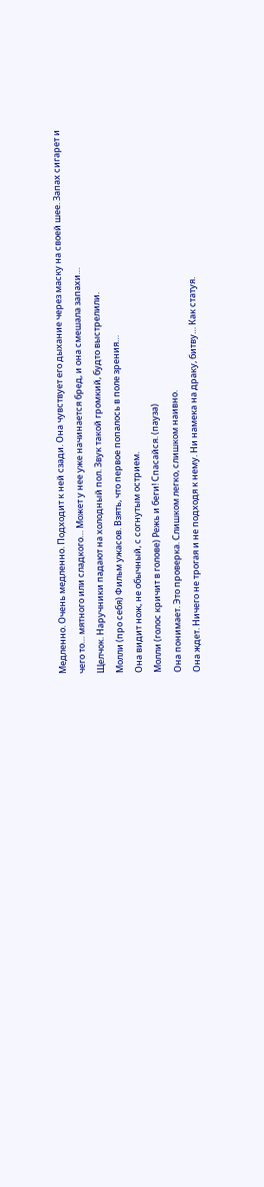Медленно. Очень медленно. Подходит к ней сзади. Она чувствует его дыхание через маску на своей шее. Запах сигарет и чего то… мятного или сладкого… Может у нее уже начинается бред, и она смешала запахи…
Щелчок. Наручники падают на холодный пол. Звук такой громкий, будто выстрелили.
Молли (про себя) Фильм ужасов. Взять, что первое попалось в поле зрения…
Она видит нож, не обычный, с согнутым острием.
Молли (голос кричит в голове) Режь и беги! Спасайся. (пауза)
Она понимает. Это проверка. Слишком легко, слишком наивно.
Она ждет. Ничего не трогая и не подходя к нему. Ни намека на драку, битву… Как статуя.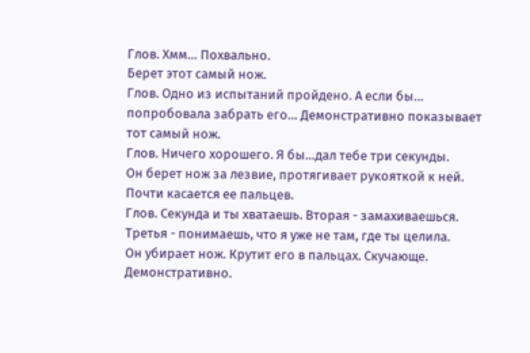Глов. Хмм… Похвально.
Берет этот самый нож.
Глов. Одно из испытаний пройдено. А если бы… попробовала забрать его… Демонстративно показывает тот самый нож.
Глов. Ничего хорошего. Я бы…дал тебе три секунды.
Он берет нож за лезвие, протягивает рукояткой к ней. Почти касается ее пальцев.
Глов. Секунда и ты хватаешь. Вторая - замахиваешься. Третья - понимаешь, что я уже не там, где ты целила.
Он убирает нож. Крутит его в пальцах. Скучающе. Демонстративно.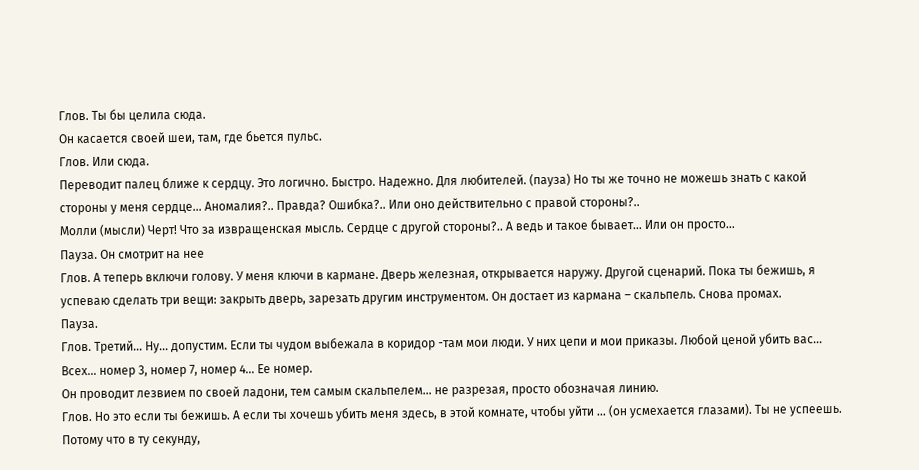Глов. Ты бы целила сюда.
Он касается своей шеи, там, где бьется пульс.
Глов. Или сюда.
Переводит палец ближе к сердцу. Это логично. Быстро. Надежно. Для любителей. (пауза) Но ты же точно не можешь знать с какой стороны у меня сердце… Аномалия?.. Правда? Ошибка?.. Или оно действительно с правой стороны?..
Молли (мысли) Черт! Что за извращенская мысль. Сердце с другой стороны?.. А ведь и такое бывает… Или он просто…
Пауза. Он смотрит на нее
Глов. А теперь включи голову. У меня ключи в кармане. Дверь железная, открывается наружу. Другой сценарий. Пока ты бежишь, я успеваю сделать три вещи: закрыть дверь, зарезать другим инструментом. Он достает из кармана – скальпель. Снова промах.
Пауза.
Глов. Третий… Ну… допустим. Если ты чудом выбежала в коридор -там мои люди. У них цепи и мои приказы. Любой ценой убить вас… Всех… номер 3, номер 7, номер 4… Ее номер.
Он проводит лезвием по своей ладони, тем самым скальпелем… не разрезая, просто обозначая линию.
Глов. Но это если ты бежишь. А если ты хочешь убить меня здесь, в этой комнате, чтобы уйти ... (он усмехается глазами). Ты не успеешь. Потому что в ту секунду,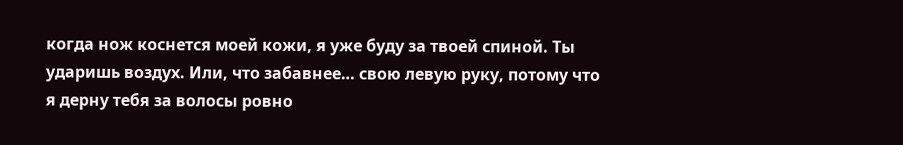когда нож коснется моей кожи, я уже буду за твоей спиной. Ты ударишь воздух. Или, что забавнее… свою левую руку, потому что я дерну тебя за волосы ровно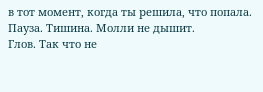в тот момент, когда ты решила, что попала.
Пауза. Тишина. Молли не дышит.
Глов. Так что не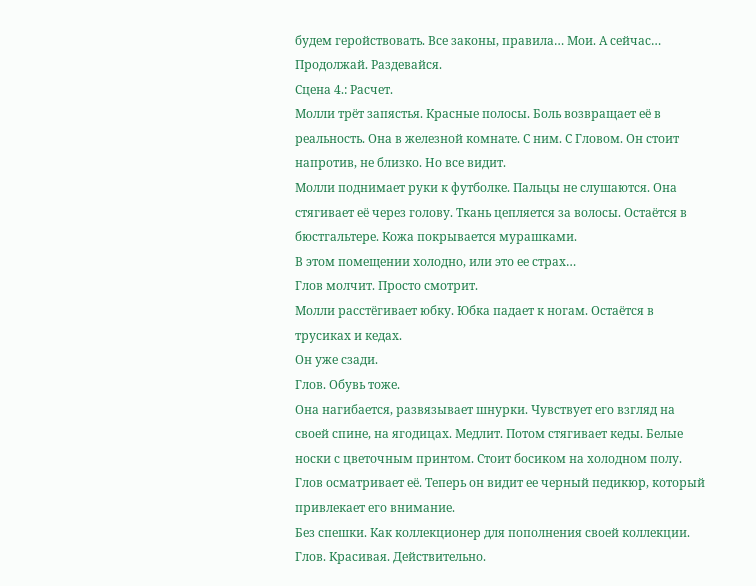будем геройствовать. Все законы, правила… Мои. А сейчас… Продолжай. Раздевайся.
Сцена 4.: Расчет.
Молли трёт запястья. Красные полосы. Боль возвращает её в реальность. Она в железной комнате. С ним. С Гловом. Он стоит напротив, не близко. Но все видит.
Молли поднимает руки к футболке. Пальцы не слушаются. Она стягивает её через голову. Ткань цепляется за волосы. Остаётся в бюстгальтере. Кожа покрывается мурашками.
В этом помещении холодно, или это ее страх…
Глов молчит. Просто смотрит.
Молли расстёгивает юбку. Юбка падает к ногам. Остаётся в трусиках и кедах.
Он уже сзади.
Глов. Обувь тоже.
Она нагибается, развязывает шнурки. Чувствует его взгляд на своей спине, на ягодицах. Медлит. Потом стягивает кеды. Белые носки с цветочным принтом. Стоит босиком на холодном полу.
Глов осматривает её. Теперь он видит ее черный педикюр, который привлекает его внимание.
Без спешки. Как коллекционер для пополнения своей коллекции.
Глов. Красивая. Действительно.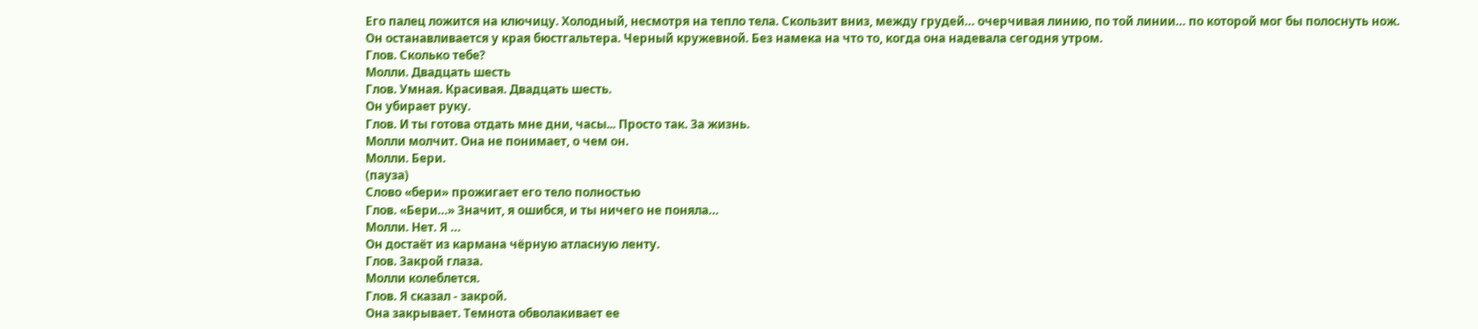Его палец ложится на ключицу. Холодный, несмотря на тепло тела. Скользит вниз, между грудей… очерчивая линию, по той линии… по которой мог бы полоснуть нож.
Он останавливается у края бюстгальтера. Черный кружевной. Без намека на что то, когда она надевала сегодня утром.
Глов. Сколько тебе?
Молли. Двадцать шесть
Глов. Умная. Красивая. Двадцать шесть.
Он убирает руку.
Глов. И ты готова отдать мне дни, часы... Просто так. За жизнь.
Молли молчит. Она не понимает, о чем он.
Молли. Бери.
(пауза)
Слово «бери» прожигает его тело полностью
Глов. «Бери…» Значит, я ошибся, и ты ничего не поняла…
Молли. Нет. Я …
Он достаёт из кармана чёрную атласную ленту.
Глов. Закрой глаза.
Молли колеблется.
Глов. Я сказал - закрой.
Она закрывает. Темнота обволакивает ее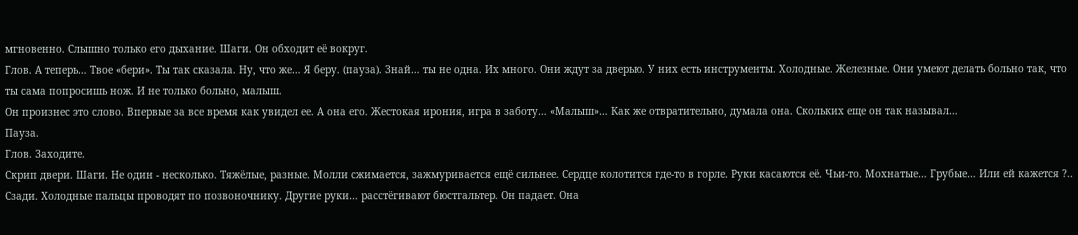мгновенно. Слышно только его дыхание. Шаги. Он обходит её вокруг.
Глов. А теперь… Твое «бери». Ты так сказала. Ну, что же… Я беру. (пауза). Знай… ты не одна. Их много. Они ждут за дверью. У них есть инструменты. Холодные. Железные. Они умеют делать больно так, что ты сама попросишь нож. И не только больно, малыш.
Он произнес это слово. Впервые за все время как увидел ее. А она его. Жестокая ирония, игра в заботу… «Малыш»… Как же отвратительно, думала она. Скольких еще он так называл…
Пауза.
Глов. Заходите.
Скрип двери. Шаги. Не один - несколько. Тяжёлые, разные. Молли сжимается, зажмуривается ещё сильнее. Сердце колотится где-то в горле. Руки касаются её. Чьи-то. Мохнатые… Грубые… Или ей кажется ?.. Сзади. Холодные пальцы проводят по позвоночнику. Другие руки… расстёгивают бюстгальтер. Он падает. Она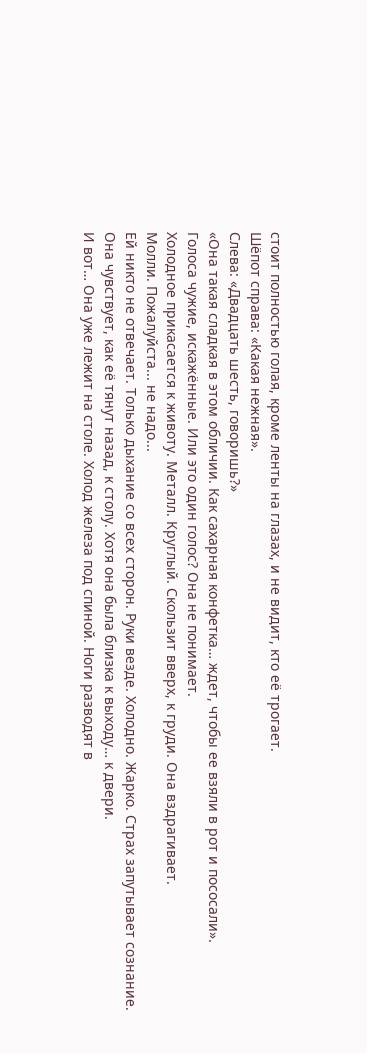стоит полностью голая, кроме ленты на глазах, и не видит, кто её трогает.
Шёпот справа: «Какая нежная».
Слева: «Двадцать шесть, говоришь?»
«Она такая сладкая в этом обличии. Как сахарная конфетка… ждет, чтобы ее взяли в рот и пососали».
Голоса чужие, искажённые. Или это один голос? Она не понимает.
Холодное прикасается к животу. Металл. Круглый. Скользит вверх, к груди. Она вздрагивает.
Молли. Пожалуйста... не надо...
Ей никто не отвечает. Только дыхание со всех сторон. Руки везде. Холодно. Жарко. Страх запутывает сознание.
Она чувствует, как её тянут назад, к столу. Хотя она была близка к выходу… к двери.
И вот… Она уже лежит на столе. Холод железа под спиной. Ноги разводят в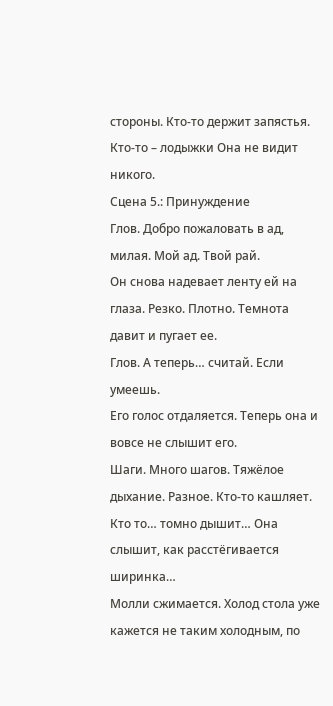стороны. Кто-то держит запястья. Кто-то – лодыжки Она не видит никого.
Сцена 5.: Принуждение
Глов. Добро пожаловать в ад, милая. Мой ад. Твой рай.
Он снова надевает ленту ей на глаза. Резко. Плотно. Темнота давит и пугает ее.
Глов. А теперь… считай. Если умеешь.
Его голос отдаляется. Теперь она и вовсе не слышит его.
Шаги. Много шагов. Тяжёлое дыхание. Разное. Кто-то кашляет. Кто то… томно дышит… Она слышит, как расстёгивается ширинка…
Молли сжимается. Холод стола уже кажется не таким холодным, по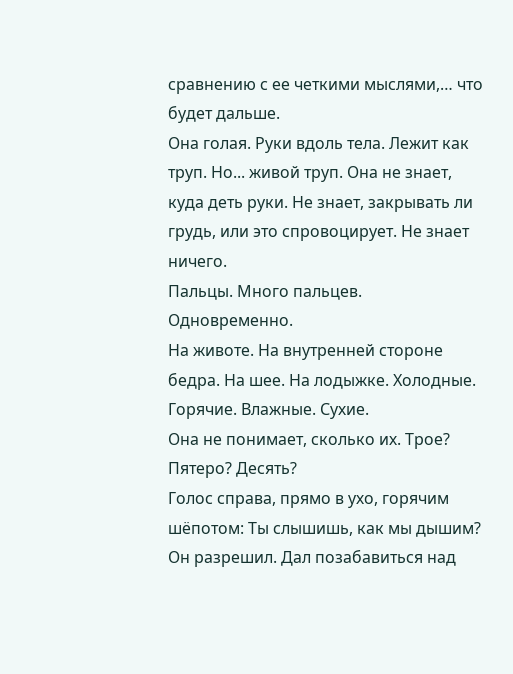сравнению с ее четкими мыслями,… что будет дальше.
Она голая. Руки вдоль тела. Лежит как труп. Но... живой труп. Она не знает, куда деть руки. Не знает, закрывать ли грудь, или это спровоцирует. Не знает ничего.
Пальцы. Много пальцев. Одновременно.
На животе. На внутренней стороне бедра. На шее. На лодыжке. Холодные. Горячие. Влажные. Сухие.
Она не понимает, сколько их. Трое? Пятеро? Десять?
Голос справа, прямо в ухо, горячим шёпотом: Ты слышишь, как мы дышим? Он разрешил. Дал позабавиться над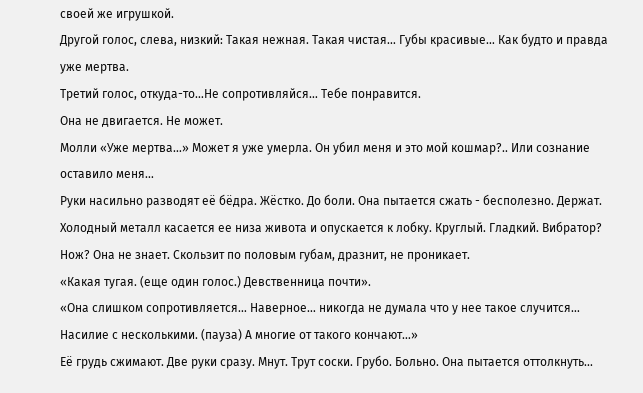своей же игрушкой.
Другой голос, слева, низкий: Такая нежная. Такая чистая… Губы красивые… Как будто и правда уже мертва.
Третий голос, откуда-то…Не сопротивляйся… Тебе понравится.
Она не двигается. Не может.
Молли «Уже мертва…» Может я уже умерла. Он убил меня и это мой кошмар?.. Или сознание оставило меня…
Руки насильно разводят её бёдра. Жёстко. До боли. Она пытается сжать - бесполезно. Держат.
Холодный металл касается ее низа живота и опускается к лобку. Круглый. Гладкий. Вибратор? Нож? Она не знает. Скользит по половым губам, дразнит, не проникает.
«Какая тугая. (еще один голос.) Девственница почти».
«Она слишком сопротивляется… Наверное… никогда не думала что у нее такое случится… Насилие с несколькими. (пауза) А многие от такого кончают…»
Её грудь сжимают. Две руки сразу. Мнут. Трут соски. Грубо. Больно. Она пытается оттолкнуть...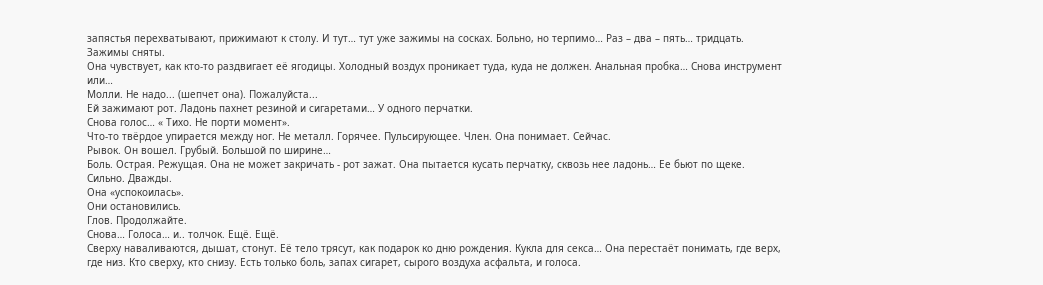запястья перехватывают, прижимают к столу. И тут… тут уже зажимы на сосках. Больно, но терпимо… Раз – два – пять… тридцать. Зажимы сняты.
Она чувствует, как кто-то раздвигает её ягодицы. Холодный воздух проникает туда, куда не должен. Анальная пробка… Снова инструмент или…
Молли. Не надо... (шепчет она). Пожалуйста...
Ей зажимают рот. Ладонь пахнет резиной и сигаретами… У одного перчатки.
Снова голос… « Тихо. Не порти момент».
Что-то твёрдое упирается между ног. Не металл. Горячее. Пульсирующее. Член. Она понимает. Сейчас.
Рывок. Он вошел. Грубый. Большой по ширине…
Боль. Острая. Режущая. Она не может закричать - рот зажат. Она пытается кусать перчатку, сквозь нее ладонь… Ее бьют по щеке. Сильно. Дважды.
Она «успокоилась».
Они остановились.
Глов. Продолжайте.
Снова… Голоса… и.. толчок. Ещё. Ещё.
Сверху наваливаются, дышат, стонут. Её тело трясут, как подарок ко дню рождения. Кукла для секса… Она перестаёт понимать, где верх, где низ. Кто сверху, кто снизу. Есть только боль, запах сигарет, сырого воздуха асфальта, и голоса.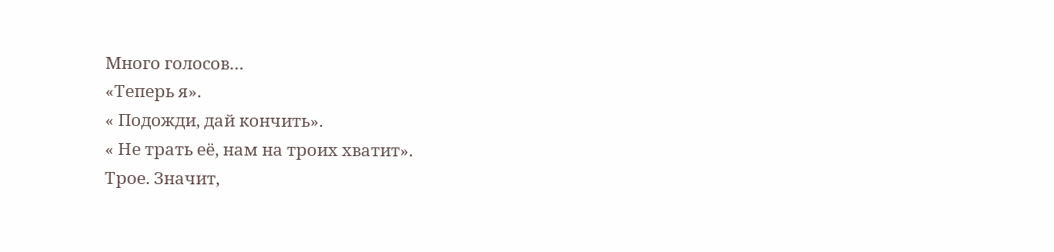Много голосов…
«Теперь я».
« Подожди, дай кончить».
« Не трать её, нам на троих хватит».
Трое. Значит,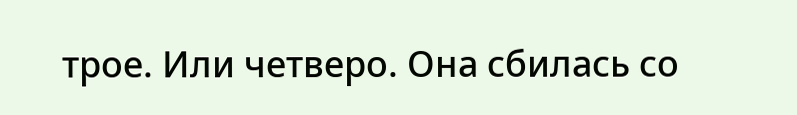трое. Или четверо. Она сбилась со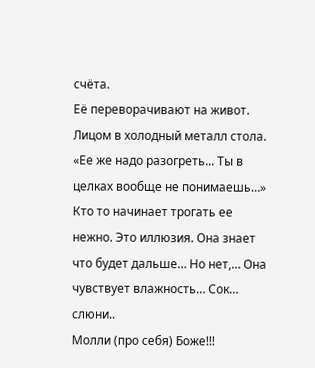счёта.
Её переворачивают на живот. Лицом в холодный металл стола.
«Ее же надо разогреть... Ты в целках вообще не понимаешь…»
Кто то начинает трогать ее нежно. Это иллюзия. Она знает что будет дальше… Но нет,… Она чувствует влажность… Сок… слюни..
Молли (про себя) Боже!!!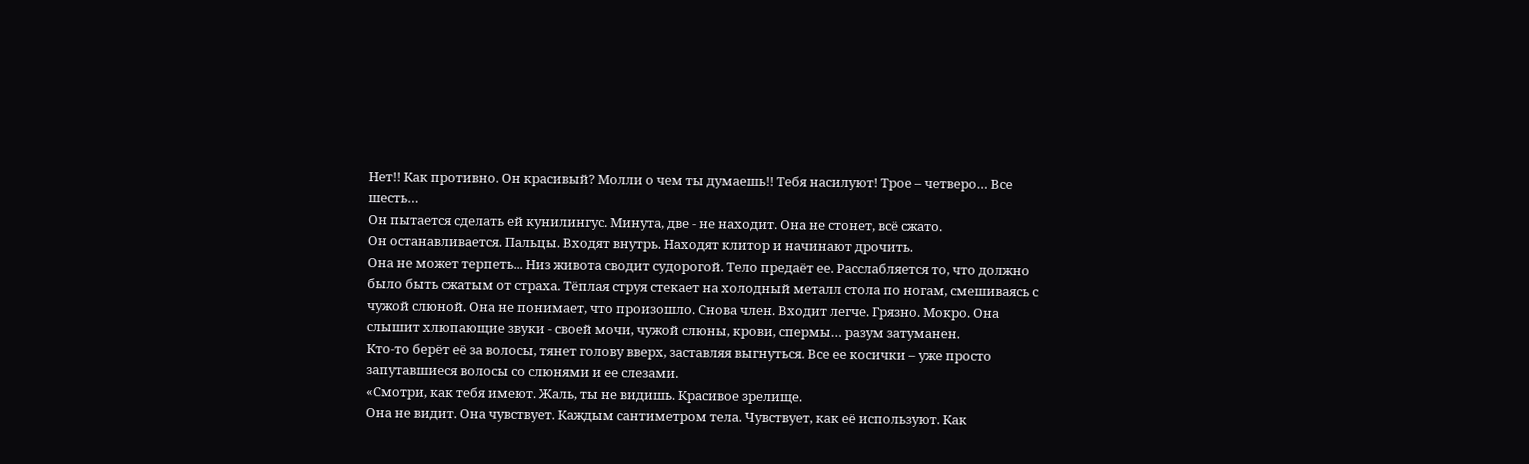Нет!! Как противно. Он красивый? Молли о чем ты думаешь!! Тебя насилуют! Трое – четверо… Все шесть…
Он пытается сделать ей кунилингус. Минута, две - не находит. Она не стонет, всё сжато.
Он останавливается. Пальцы. Входят внутрь. Находят клитор и начинают дрочить.
Она не может терпеть... Низ живота сводит судорогой. Тело предаёт ее. Расслабляется то, что должно было быть сжатым от страха. Тёплая струя стекает на холодный металл стола по ногам, смешиваясь с чужой слюной. Она не понимает, что произошло. Снова член. Входит легче. Грязно. Мокро. Она слышит хлюпающие звуки - своей мочи, чужой слюны, крови, спермы… разум затуманен.
Кто-то берёт её за волосы, тянет голову вверх, заставляя выгнуться. Все ее косички – уже просто запутавшиеся волосы со слюнями и ее слезами.
«Смотри, как тебя имеют. Жаль, ты не видишь. Красивое зрелище.
Она не видит. Она чувствует. Каждым сантиметром тела. Чувствует, как её используют. Как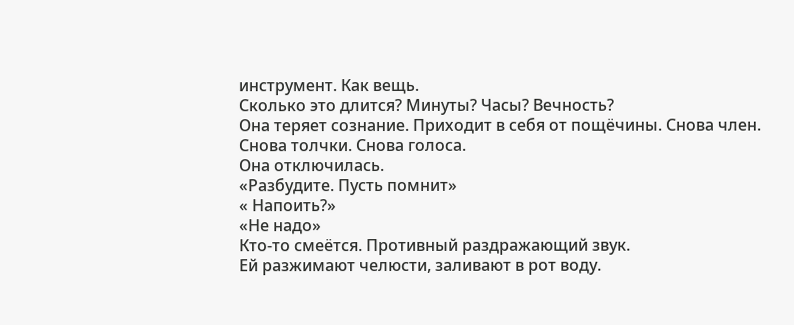инструмент. Как вещь.
Сколько это длится? Минуты? Часы? Вечность?
Она теряет сознание. Приходит в себя от пощёчины. Снова член. Снова толчки. Снова голоса.
Она отключилась.
«Разбудите. Пусть помнит»
« Напоить?»
«Не надо»
Кто-то смеётся. Противный раздражающий звук.
Ей разжимают челюсти, заливают в рот воду.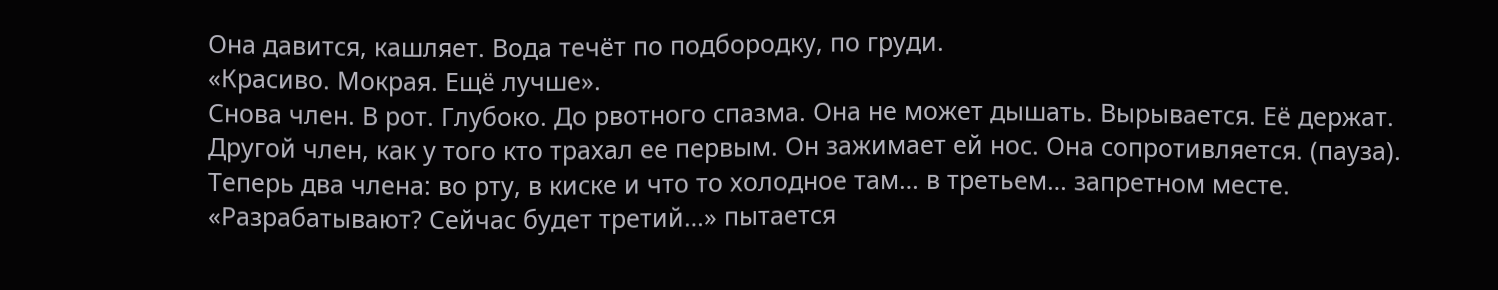Она давится, кашляет. Вода течёт по подбородку, по груди.
«Красиво. Мокрая. Ещё лучше».
Снова член. В рот. Глубоко. До рвотного спазма. Она не может дышать. Вырывается. Её держат.
Другой член, как у того кто трахал ее первым. Он зажимает ей нос. Она сопротивляется. (пауза).
Теперь два члена: во рту, в киске и что то холодное там… в третьем… запретном месте.
«Разрабатывают? Сейчас будет третий…» пытается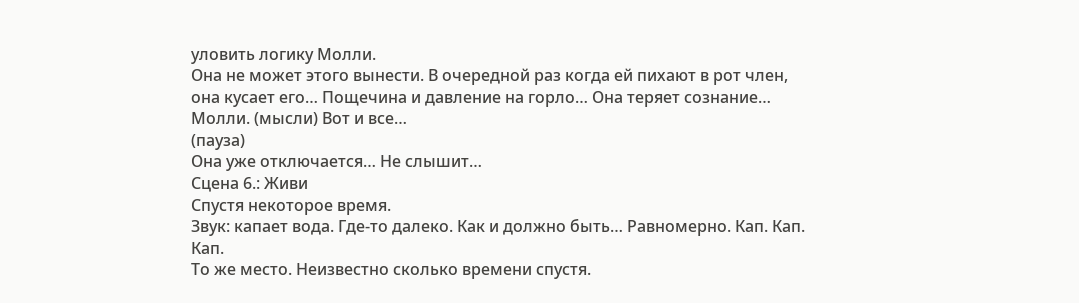уловить логику Молли.
Она не может этого вынести. В очередной раз когда ей пихают в рот член, она кусает его… Пощечина и давление на горло… Она теряет сознание…
Молли. (мысли) Вот и все…
(пауза)
Она уже отключается… Не слышит…
Сцена 6.: Живи
Спустя некоторое время.
Звук: капает вода. Где-то далеко. Как и должно быть… Равномерно. Кап. Кап. Кап.
То же место. Неизвестно сколько времени спустя.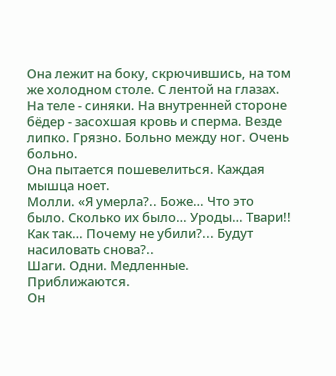Она лежит на боку, скрючившись, на том же холодном столе. С лентой на глазах. На теле - синяки. На внутренней стороне бёдер - засохшая кровь и сперма. Везде липко. Грязно. Больно между ног. Очень больно.
Она пытается пошевелиться. Каждая мышца ноет.
Молли. «Я умерла?.. Боже… Что это было. Сколько их было… Уроды… Твари!! Как так… Почему не убили?... Будут насиловать снова?..
Шаги. Одни. Медленные. Приближаются.
Он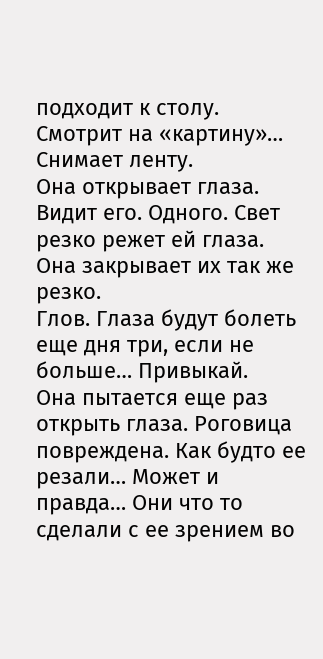подходит к столу. Смотрит на «картину»… Снимает ленту.
Она открывает глаза. Видит его. Одного. Свет резко режет ей глаза. Она закрывает их так же резко.
Глов. Глаза будут болеть еще дня три, если не больше… Привыкай.
Она пытается еще раз открыть глаза. Роговица повреждена. Как будто ее резали… Может и правда… Они что то сделали с ее зрением во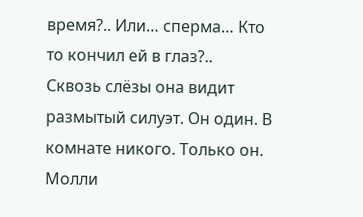время?.. Или… сперма… Кто то кончил ей в глаз?..
Сквозь слёзы она видит размытый силуэт. Он один. В комнате никого. Только он.
Молли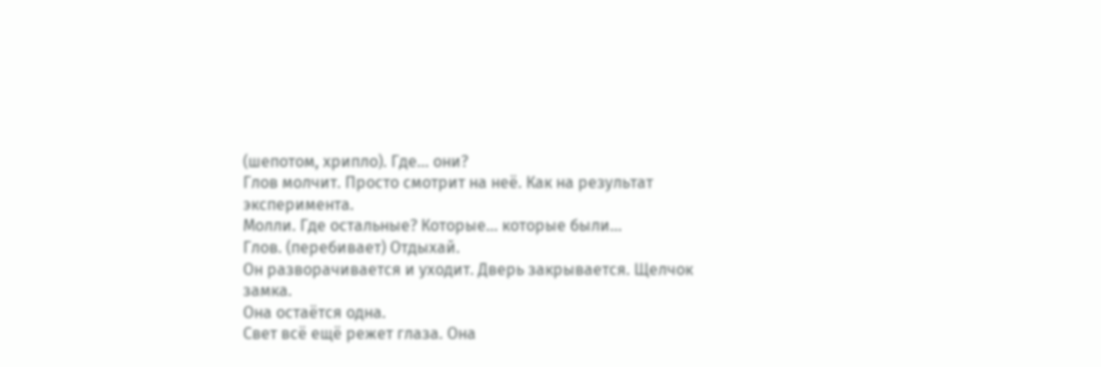(шепотом, хрипло). Где... они?
Глов молчит. Просто смотрит на неё. Как на результат эксперимента.
Молли. Где остальные? Которые... которые были...
Глов. (перебивает) Отдыхай.
Он разворачивается и уходит. Дверь закрывается. Щелчок замка.
Она остаётся одна.
Свет всё ещё режет глаза. Она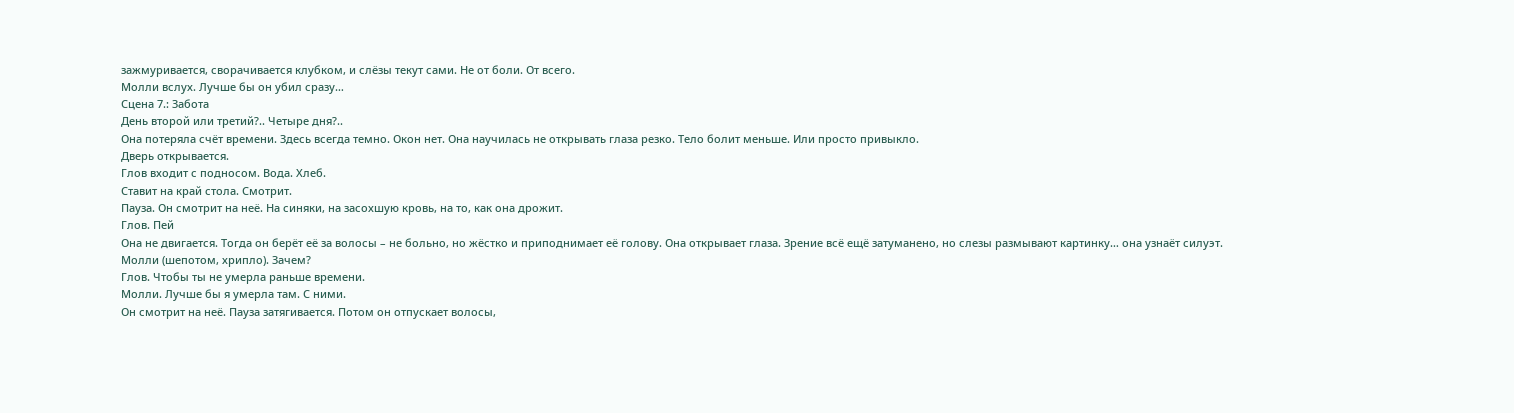зажмуривается, сворачивается клубком, и слёзы текут сами. Не от боли. От всего.
Молли вслух. Лучше бы он убил сразу…
Сцена 7.: Забота
День второй или третий?.. Четыре дня?..
Она потеряла счёт времени. Здесь всегда темно. Окон нет. Она научилась не открывать глаза резко. Тело болит меньше. Или просто привыкло.
Дверь открывается.
Глов входит с подносом. Вода. Хлеб.
Ставит на край стола. Смотрит.
Пауза. Он смотрит на неё. На синяки, на засохшую кровь, на то, как она дрожит.
Глов. Пей
Она не двигается. Тогда он берёт её за волосы – не больно, но жёстко и приподнимает её голову. Она открывает глаза. Зрение всё ещё затуманено, но слезы размывают картинку… она узнаёт силуэт.
Молли (шепотом, хрипло). Зачем?
Глов. Чтобы ты не умерла раньше времени.
Молли. Лучше бы я умерла там. С ними.
Он смотрит на неё. Пауза затягивается. Потом он отпускает волосы,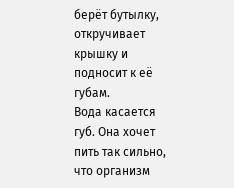берёт бутылку, откручивает крышку и подносит к её губам.
Вода касается губ. Она хочет пить так сильно, что организм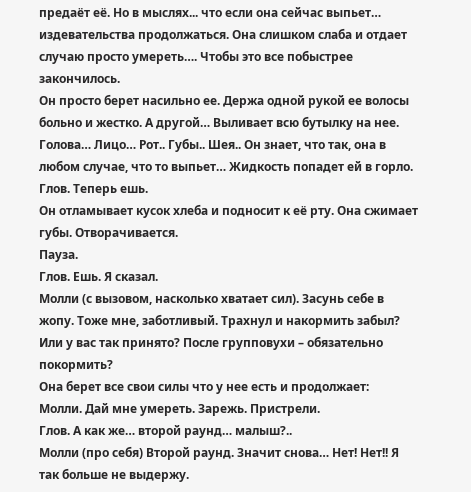предаёт её. Но в мыслях... что если она сейчас выпьет… издевательства продолжаться. Она слишком слаба и отдает случаю просто умереть…. Чтобы это все побыстрее закончилось.
Он просто берет насильно ее. Держа одной рукой ее волосы больно и жестко. А другой… Выливает всю бутылку на нее. Голова… Лицо… Рот.. Губы.. Шея.. Он знает, что так, она в любом случае, что то выпьет… Жидкость попадет ей в горло.
Глов. Теперь ешь.
Он отламывает кусок хлеба и подносит к её рту. Она сжимает губы. Отворачивается.
Пауза.
Глов. Ешь. Я сказал.
Молли (с вызовом, насколько хватает сил). Засунь себе в жопу. Тоже мне, заботливый. Трахнул и накормить забыл? Или у вас так принято? После групповухи – обязательно покормить?
Она берет все свои силы что у нее есть и продолжает:
Молли. Дай мне умереть. Зарежь. Пристрели.
Глов. А как же… второй раунд… малыш?..
Молли (про себя) Второй раунд. Значит снова… Нет! Нет!! Я так больше не выдержу.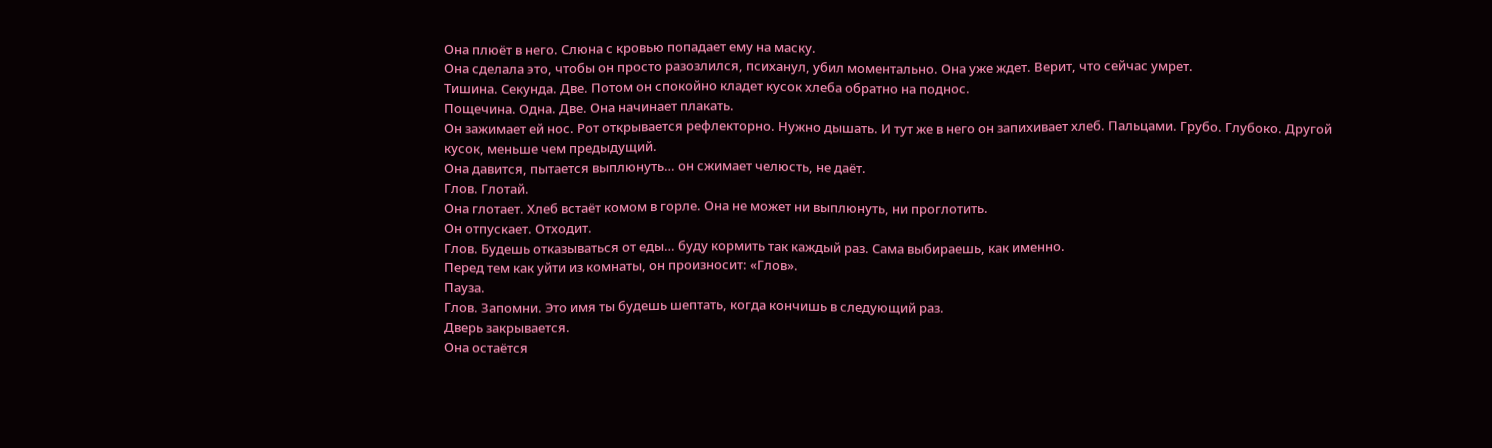Она плюёт в него. Слюна с кровью попадает ему на маску.
Она сделала это, чтобы он просто разозлился, психанул, убил моментально. Она уже ждет. Верит, что сейчас умрет.
Тишина. Секунда. Две. Потом он спокойно кладет кусок хлеба обратно на поднос.
Пощечина. Одна. Две. Она начинает плакать.
Он зажимает ей нос. Рот открывается рефлекторно. Нужно дышать. И тут же в него он запихивает хлеб. Пальцами. Грубо. Глубоко. Другой кусок, меньше чем предыдущий.
Она давится, пытается выплюнуть… он сжимает челюсть, не даёт.
Глов. Глотай.
Она глотает. Хлеб встаёт комом в горле. Она не может ни выплюнуть, ни проглотить.
Он отпускает. Отходит.
Глов. Будешь отказываться от еды… буду кормить так каждый раз. Сама выбираешь, как именно.
Перед тем как уйти из комнаты, он произносит: «Глов».
Пауза.
Глов. Запомни. Это имя ты будешь шептать, когда кончишь в следующий раз.
Дверь закрывается.
Она остаётся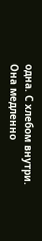одна. С хлебом внутри. Она медленно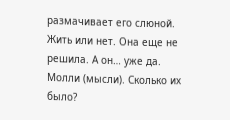размачивает его слюной.
Жить или нет. Она еще не решила. А он… уже да.
Молли (мысли). Сколько их было?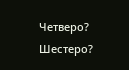Четверо? Шестеро?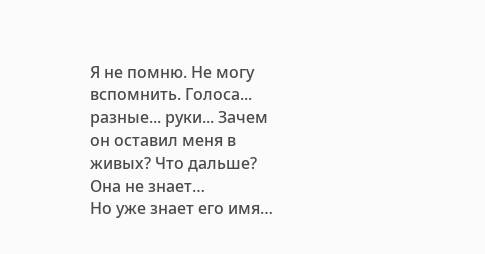Я не помню. Не могу вспомнить. Голоса... разные... руки... Зачем он оставил меня в живых? Что дальше?
Она не знает…
Но уже знает его имя…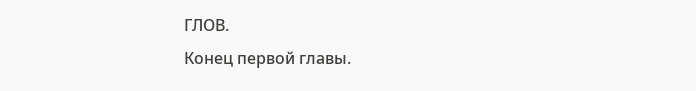ГЛОВ.
Конец первой главы.